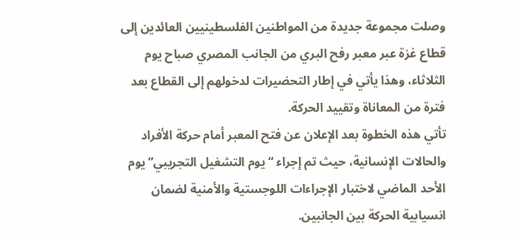وصلت مجموعة جديدة من المواطنين الفلسطينيين العائدين إلى قطاع غزة عبر معبر رفح البري من الجانب المصري صباح يوم الثلاثاء، وهذا يأتي في إطار التحضيرات لدخولهم إلى القطاع بعد فترة من المعاناة وتقييد الحركة.
تأتي هذه الخطوة بعد الإعلان عن فتح المعبر أمام حركة الأفراد والحالات الإنسانية، حيث تم إجراء “يوم التشغيل التجريبي” يوم الأحد الماضي لاختبار الإجراءات اللوجستية والأمنية لضمان انسيابية الحركة بين الجانبين.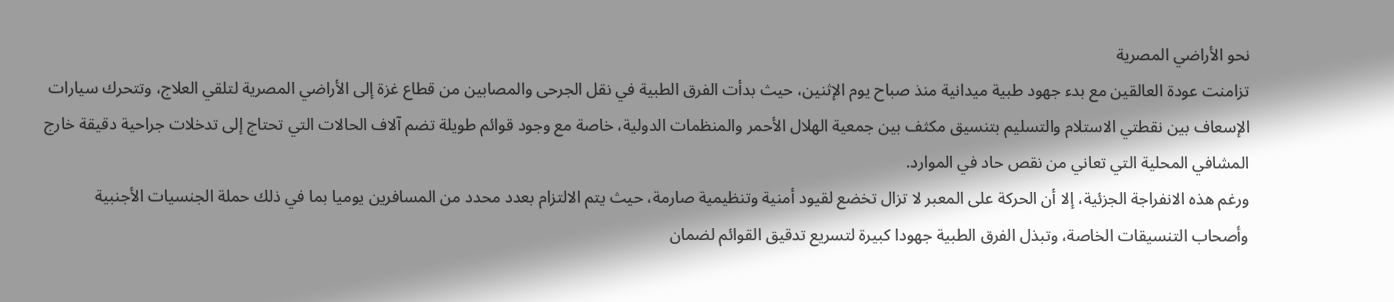نحو الأراضي المصرية
تزامنت عودة العالقين مع بدء جهود طبية ميدانية منذ صباح يوم الإثنين، حيث بدأت الفرق الطبية في نقل الجرحى والمصابين من قطاع غزة إلى الأراضي المصرية لتلقي العلاج، وتتحرك سيارات الإسعاف بين نقطتي الاستلام والتسليم بتنسيق مكثف بين جمعية الهلال الأحمر والمنظمات الدولية، خاصة مع وجود قوائم طويلة تضم آلاف الحالات التي تحتاج إلى تدخلات جراحية دقيقة خارج المشافي المحلية التي تعاني من نقص حاد في الموارد.
ورغم هذه الانفراجة الجزئية، إلا أن الحركة على المعبر لا تزال تخضع لقيود أمنية وتنظيمية صارمة، حيث يتم الالتزام بعدد محدد من المسافرين يوميا بما في ذلك حملة الجنسيات الأجنبية وأصحاب التنسيقات الخاصة، وتبذل الفرق الطبية جهودا كبيرة لتسريع تدقيق القوائم لضمان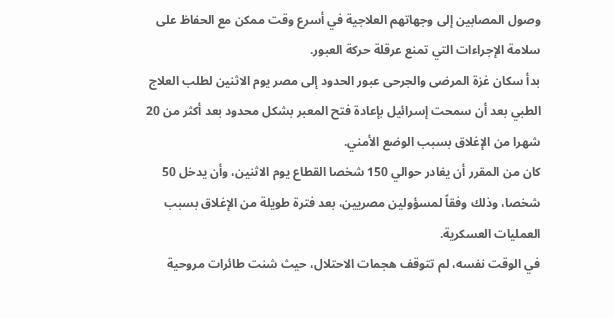وصول المصابين إلى وجهاتهم العلاجية في أسرع وقت ممكن مع الحفاظ على سلامة الإجراءات التي تمنع عرقلة حركة العبور.
بدأ سكان غزة المرضى والجرحى عبور الحدود إلى مصر يوم الاثنين لطلب العلاج الطبي بعد أن سمحت إسرائيل بإعادة فتح المعبر بشكل محدود بعد أكثر من 20 شهرا من الإغلاق بسبب الوضع الأمني.
كان من المقرر أن يغادر حوالي 150 شخصا القطاع يوم الاثنين، وأن يدخل 50 شخصا، وذلك وفقاً لمسؤولين مصريين، بعد فترة طويلة من الإغلاق بسبب العمليات العسكرية.
في الوقت نفسه، لم تتوقف هجمات الاحتلال، حيث شنت طائرات مروحية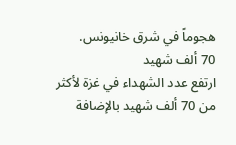هجوماً في شرق خانيونس.
70 ألف شهيد
ارتفع عدد الشهداء في غزة لأكثر من 70 ألف شهيد بالإضافة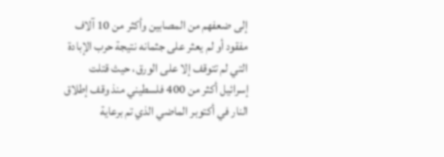إلى ضعفهم من المصابين وأكثر من 10 آلاف مفقود أو لم يعثر على جثمانه نتيجة حرب الإبادة التي لم تتوقف إلا على الورق، حيث قتلت إسرائيل أكثر من 400 فلسطيني منذ وقف إطلاق النار في أكتوبر الماضي الذي تم برعاية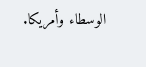الوسطاء وأمريكا.